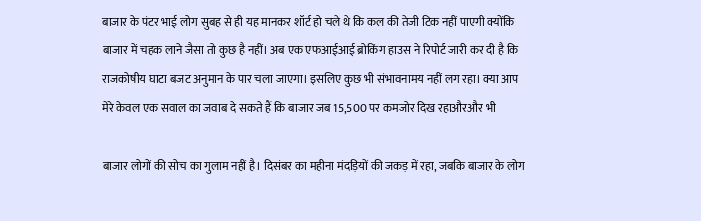बाजार के पंटर भाई लोग सुबह से ही यह मानकर शॉर्ट हो चले थे कि कल की तेजी टिक नहीं पाएगी क्योंकि बाजार में चहक लाने जैसा तो कुछ है नहीं। अब एक एफआईआई ब्रोकिंग हाउस ने रिपोर्ट जारी कर दी है कि राजकोषीय घाटा बजट अनुमान के पार चला जाएगा। इसलिए कुछ भी संभावनामय नहीं लग रहा। क्या आप मेरे केवल एक सवाल का जवाब दे सकते हैं कि बाजार जब 15,500 पर कमजोर दिख रहाऔरऔर भी

बाजार लोगों की सोच का गुलाम नहीं है। दिसंबर का महीना मंदड़ियों की जकड़ में रहा, जबकि बाजार के लोग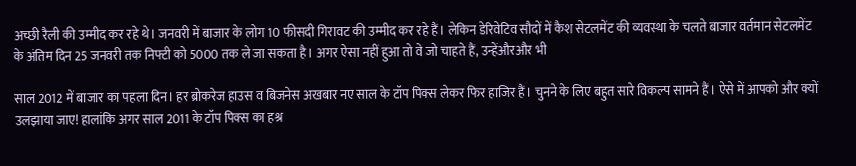अच्छी रैली की उम्मीद कर रहे थे। जनवरी में बाजार के लोग 10 फीसदी गिरावट की उम्मीद कर रहे हैं। लेकिन डेरिवेटिव सौदों में कैश सेटलमेंट की व्यवस्था के चलते बाजार वर्तमान सेटलमेंट के अंतिम दिन 25 जनवरी तक निफ्टी को 5000 तक ले जा सकता है। अगर ऐसा नहीं हुआ तो वे जो चाहते हैं, उन्हेंऔरऔर भी

साल 2012 में बाजार का पहला दिन। हर ब्रोकरेज हाउस व बिजनेस अखबार नए साल के टॉप पिक्स लेकर फिर हाजिर हैं। चुनने के लिए बहुत सारे विकल्प सामने हैं। ऐसे में आपको और क्यों उलझाया जाए! हालांकि अगर साल 2011 के टॉप पिक्स का हश्र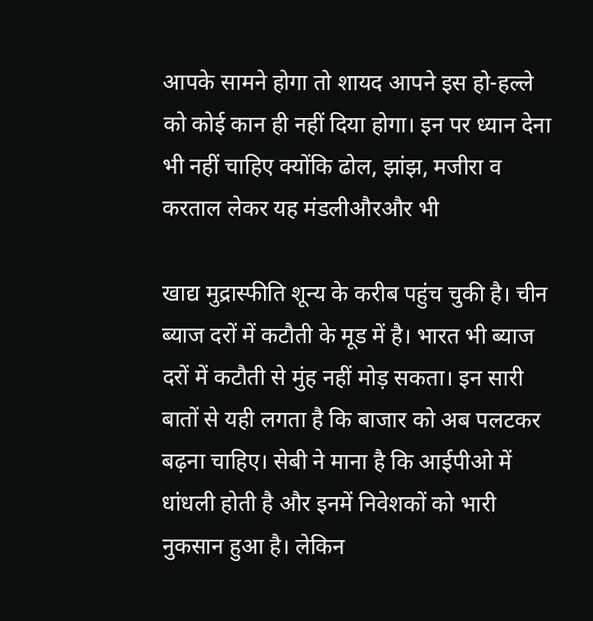आपके सामने होगा तो शायद आपने इस हो-हल्ले को कोई कान ही नहीं दिया होगा। इन पर ध्यान देना भी नहीं चाहिए क्योंकि ढोल, झांझ, मजीरा व करताल लेकर यह मंडलीऔरऔर भी

खाद्य मुद्रास्फीति शून्य के करीब पहुंच चुकी है। चीन ब्याज दरों में कटौती के मूड में है। भारत भी ब्याज दरों में कटौती से मुंह नहीं मोड़ सकता। इन सारी बातों से यही लगता है कि बाजार को अब पलटकर बढ़ना चाहिए। सेबी ने माना है कि आईपीओ में धांधली होती है और इनमें निवेशकों को भारी नुकसान हुआ है। लेकिन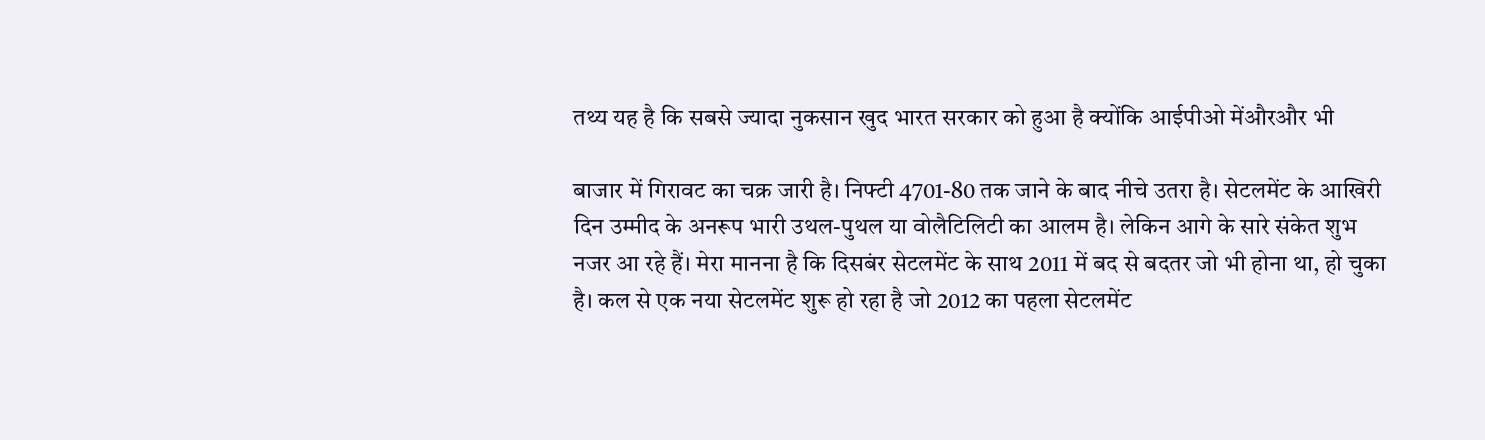तथ्य यह है कि सबसे ज्यादा नुकसान खुद भारत सरकार को हुआ है क्योंकि आईपीओ मेंऔरऔर भी

बाजार में गिरावट का चक्र जारी है। निफ्टी 4701-80 तक जाने के बाद नीचे उतरा है। सेटलमेंट के आखिरी दिन उम्मीद के अनरूप भारी उथल-पुथल या वोलैटिलिटी का आलम है। लेकिन आगे के सारे संकेत शुभ नजर आ रहे हैं। मेरा मानना है कि दिसबंर सेटलमेंट के साथ 2011 में बद से बदतर जो भी होना था, हो चुका है। कल से एक नया सेटलमेंट शुरू हो रहा है जो 2012 का पहला सेटलमेंट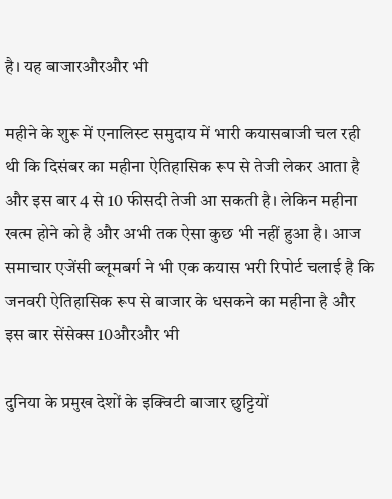है। यह बाजारऔरऔर भी

महीने के शुरू में एनालिस्ट समुदाय में भारी कयासबाजी चल रही थी कि दिसंबर का महीना ऐतिहासिक रूप से तेजी लेकर आता है और इस बार 4 से 10 फीसदी तेजी आ सकती है। लेकिन महीना खत्म होने को है और अभी तक ऐसा कुछ भी नहीं हुआ है। आज समाचार एजेंसी ब्लूमबर्ग ने भी एक कयास भरी रिपोर्ट चलाई है कि जनवरी ऐतिहासिक रूप से बाजार के धसकने का महीना है और इस बार सेंसेक्स 10औरऔर भी

दुनिया के प्रमुख देशों के इक्विटी बाजार छुट्टियों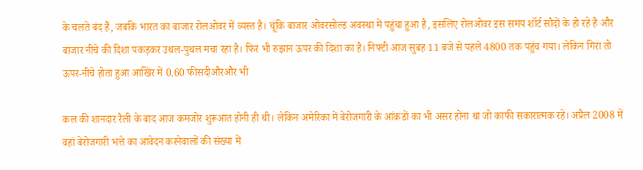के चलते बंद हैं, जबकि भारत का बाजार रोलओवर में व्यस्त है। चूंकि बाजार ओवरसोल्ड अवस्था में पहुंचा हुआ है, इसलिए रोलओवर इस समय शॉर्ट सौदों के हो रहे है और बाजार नीचे की दिशा पकड़कर उथल-पुथल मचा रहा है। फिर भी रुझान ऊपर की दिशा का है। निफ्टी आज सुबह 11 बजे से पहले 4800 तक पहुंच गया। लेकिन गिरा तो ऊपर-नीचे होता हुआ आखिर में 0.60 फीसदीऔरऔर भी

कल की शानदार रैली के बाद आज कमजोर शुरूआत होनी ही थी। लेकिन अमेरिका में बेरोजगारी के आंकडों का भी असर होना था जो काफी सकारात्मक रहे। अप्रैल 2008 में वहां बेरोजगारी भत्ते का आवेदन करनेवालों की संख्या में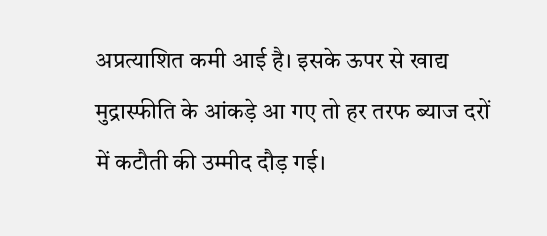अप्रत्याशित कमी आई है। इसके ऊपर से खाद्य मुद्रास्फीति के आंकड़े आ गए तो हर तरफ ब्याज दरों में कटौती की उम्मीद दौड़ गई।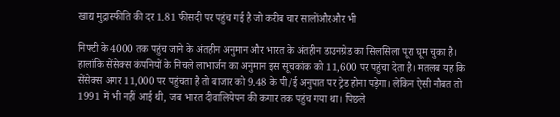खाद्य मुद्रास्फीति की दर 1.81 फीसदी पर पहुंच गई है जो करीब चार सालोंऔरऔर भी

निफ्टी के 4000 तक पहुंच जाने के अंतहीन अनुमान और भारत के अंतहीन डाउनग्रेड का सिलसिला पूरा घूम चुका है। हालांकि सेंसेक्स कंपनियों के निचले लाभार्जन का अनुमान इस सूचकांक को 11,600 पर पहुंचा देता है। मतलब यह कि सेंसेक्स अगर 11,000 पर पहुंचता है तो बाजार को 9.48 के पी/ई अनुपात पर ट्रेड होना पड़ेगा। लेकिन ऐसी नौबत तो 1991 में भी नहीं आई थी, जब भारत दीवालियेपन की कगार तक पहुंच गया था। पिछले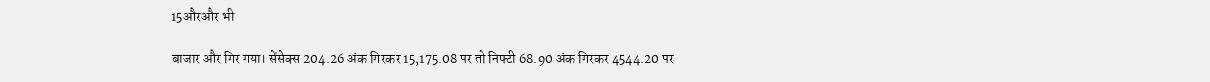15औरऔर भी

बाजार और गिर गया। सेंसेक्स 204.26 अंक गिरकर 15,175.08 पर तो निफ्टी 68.90 अंक गिरकर 4544.20 पर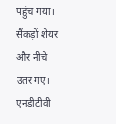पहुंच गया। सैंकड़ों शेयर और नीचे उतर गए। एनडीटीवी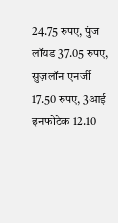24.75 रुपए, पुंज लॉयड 37.05 रुपए, सुज़लॉन एनर्जी 17.50 रुपए, 3आई इनफोटेक 12.10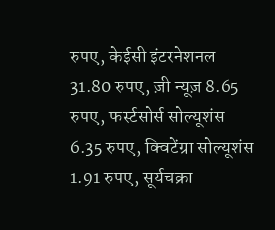रुपए, केईसी इंटरनेशनल 31.80 रुपए, ज़ी न्यूज़ 8.65 रुपए, फर्स्टसोर्स सोल्यूशंस 6.35 रुपए, क्विटेंग्रा सोल्यूशंस 1.91 रुपए, सूर्यचक्रा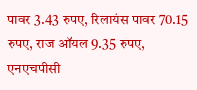पावर 3.43 रुपए, रिलायंस पावर 70.15 रुपए, राज ऑयल 9.35 रुपए, एनएचपीसी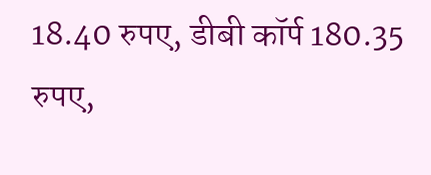18.40 रुपए, डीबी कॉर्प 180.35 रुपए,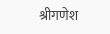श्रीगणेश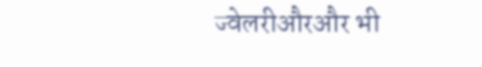ज्वेलरीऔरऔर भी